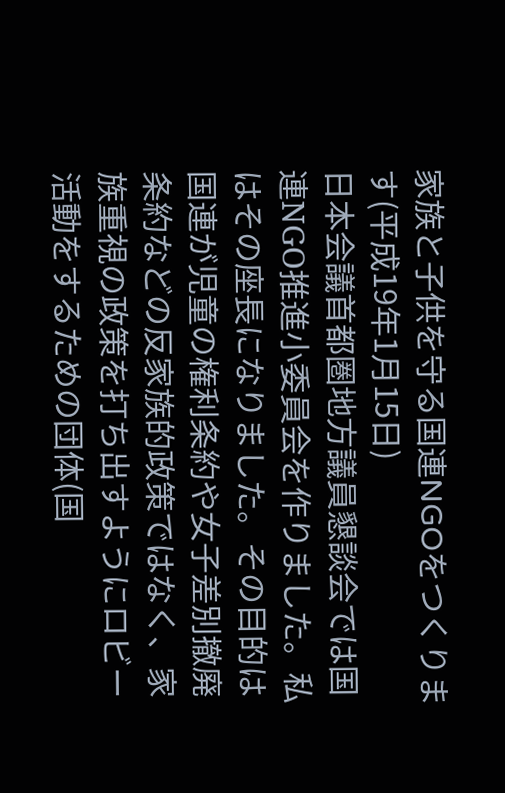家族と子供を守る国連NGOをつくります(平成19年1月15日)
日本会議首都圏地方議員懇談会では国連NGО推進小委員会を作りました。私はその座長になりました。その目的は国連が児童の権利条約や女子差別撤廃条約などの反家族的政策ではなく、家族重視の政策を打ち出すようにロビー活動をするための団体(国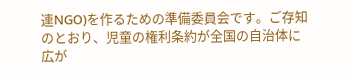連NGО)を作るための準備委員会です。ご存知のとおり、児童の権利条約が全国の自治体に広が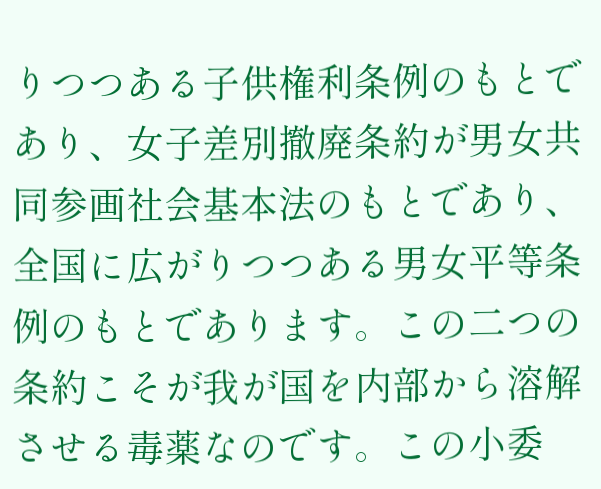りつつある子供権利条例のもとであり、女子差別撤廃条約が男女共同参画社会基本法のもとであり、全国に広がりつつある男女平等条例のもとであります。この二つの条約こそが我が国を内部から溶解させる毒薬なのです。この小委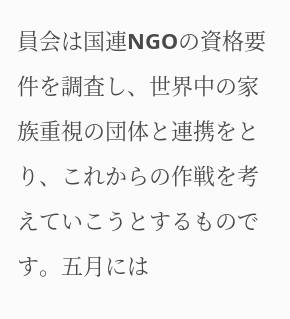員会は国連NGОの資格要件を調査し、世界中の家族重視の団体と連携をとり、これからの作戦を考えていこうとするものです。五月には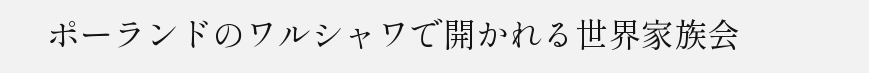ポーランドのワルシャワで開かれる世界家族会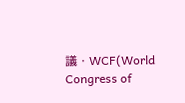議・WCF(World Congress of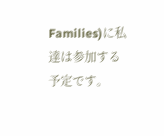Families)に私達は参加する予定です。